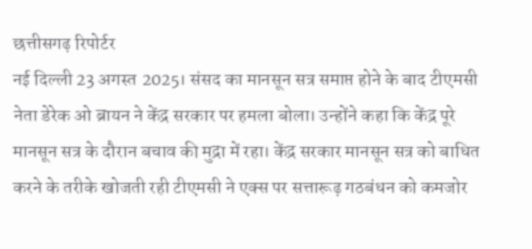छत्तीसगढ़ रिपोर्टर
नई दिल्ली 23 अगस्त 2025। संसद का मानसून सत्र समाप्त होने के बाद टीएमसी नेता डेरेक ओ ब्रायन ने केंद्र सरकार पर हमला बोला। उन्होंने कहा कि केंद्र पूरे मानसून सत्र के दौरान बचाव की मुद्रा में रहा। केंद्र सरकार मानसून सत्र को बाधित करने के तरीके खोजती रही टीएमसी ने एक्स पर सत्तारूढ़ गठबंधन को कमजोर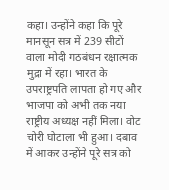कहा। उन्होंने कहा कि पूरे मानसून सत्र में 239 सीटों वाला मोदी गठबंधन रक्षात्मक मुद्रा में रहा। भारत के उपराष्ट्रपति लापता हो गए और भाजपा को अभी तक नया राष्ट्रीय अध्यक्ष नहीं मिला। वोट चोरी घोटाला भी हुआ। दबाव में आकर उन्होंने पूरे सत्र को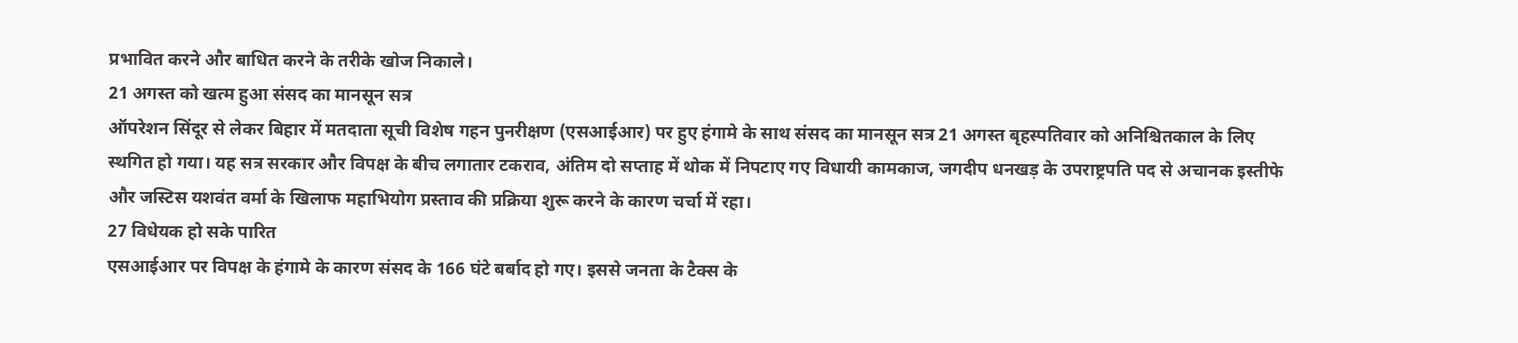प्रभावित करने और बाधित करने के तरीके खोज निकाले।
21 अगस्त को खत्म हुआ संसद का मानसून सत्र
ऑपरेशन सिंदूर से लेकर बिहार में मतदाता सूची विशेष गहन पुनरीक्षण (एसआईआर) पर हुए हंगामे के साथ संसद का मानसून सत्र 21 अगस्त बृहस्पतिवार को अनिश्चितकाल के लिए स्थगित हो गया। यह सत्र सरकार और विपक्ष के बीच लगातार टकराव, अंतिम दो सप्ताह में थोक में निपटाए गए विधायी कामकाज, जगदीप धनखड़ के उपराष्ट्रपति पद से अचानक इस्तीफे और जस्टिस यशवंत वर्मा के खिलाफ महाभियोग प्रस्ताव की प्रक्रिया शुरू करने के कारण चर्चा में रहा।
27 विधेयक हो सके पारित
एसआईआर पर विपक्ष के हंगामे के कारण संसद के 166 घंटे बर्बाद हो गए। इससे जनता के टैक्स के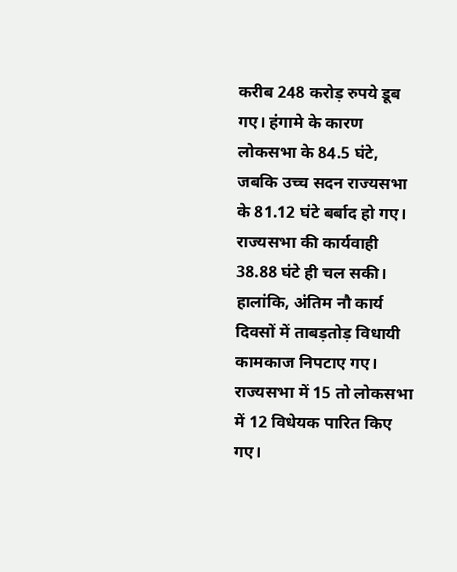करीब 248 करोड़ रुपये डूब गए। हंगामे के कारण लोकसभा के 84.5 घंटे, जबकि उच्च सदन राज्यसभा के 81.12 घंटे बर्बाद हो गए। राज्यसभा की कार्यवाही 38.88 घंटे ही चल सकी। हालांकि, अंतिम नौ कार्य दिवसों में ताबड़तोड़ विधायी कामकाज निपटाए गए। राज्यसभा में 15 तो लोकसभा में 12 विधेयक पारित किए गए।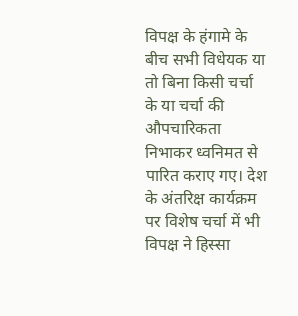विपक्ष के हंगामे के बीच सभी विधेयक या तो बिना किसी चर्चा के या चर्चा की औपचारिकता निभाकर ध्वनिमत से पारित कराए गए। देश के अंतरिक्ष कार्यक्रम पर विशेष चर्चा में भी विपक्ष ने हिस्सा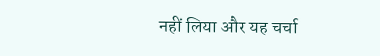नहीं लिया और यह चर्चा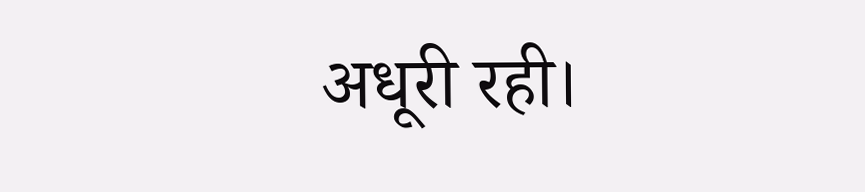अधूरी रही।